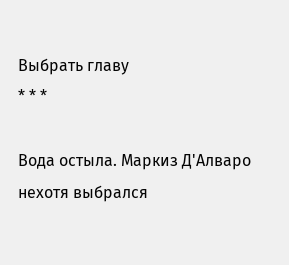Выбрать главу
* * *

Вода остыла. Маркиз Д'Алваро нехотя выбрался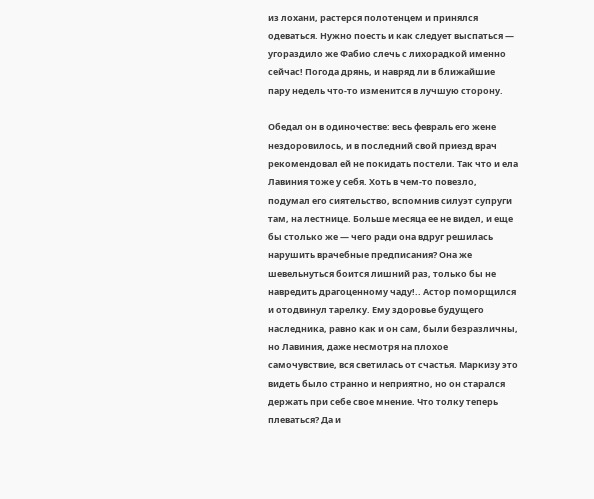из лохани, растерся полотенцем и принялся одеваться. Нужно поесть и как следует выспаться — угораздило же Фабио слечь с лихорадкой именно сейчас! Погода дрянь, и навряд ли в ближайшие пару недель что-то изменится в лучшую сторону.

Обедал он в одиночестве: весь февраль его жене нездоровилось, и в последний свой приезд врач рекомендовал ей не покидать постели. Так что и ела Лавиния тоже у себя. Хоть в чем-то повезло, подумал его сиятельство, вспомнив силуэт супруги там, на лестнице. Больше месяца ее не видел, и еще бы столько же — чего ради она вдруг решилась нарушить врачебные предписания? Она же шевельнуться боится лишний раз, только бы не навредить драгоценному чаду!.. Астор поморщился и отодвинул тарелку. Ему здоровье будущего наследника, равно как и он сам, были безразличны, но Лавиния, даже несмотря на плохое самочувствие, вся светилась от счастья. Маркизу это видеть было странно и неприятно, но он старался держать при себе свое мнение. Что толку теперь плеваться? Да и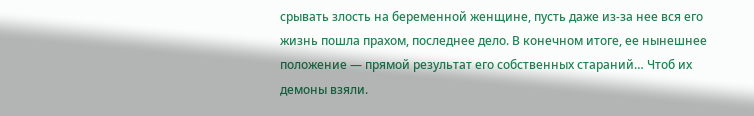срывать злость на беременной женщине, пусть даже из-за нее вся его жизнь пошла прахом, последнее дело. В конечном итоге, ее нынешнее положение — прямой результат его собственных стараний… Чтоб их демоны взяли.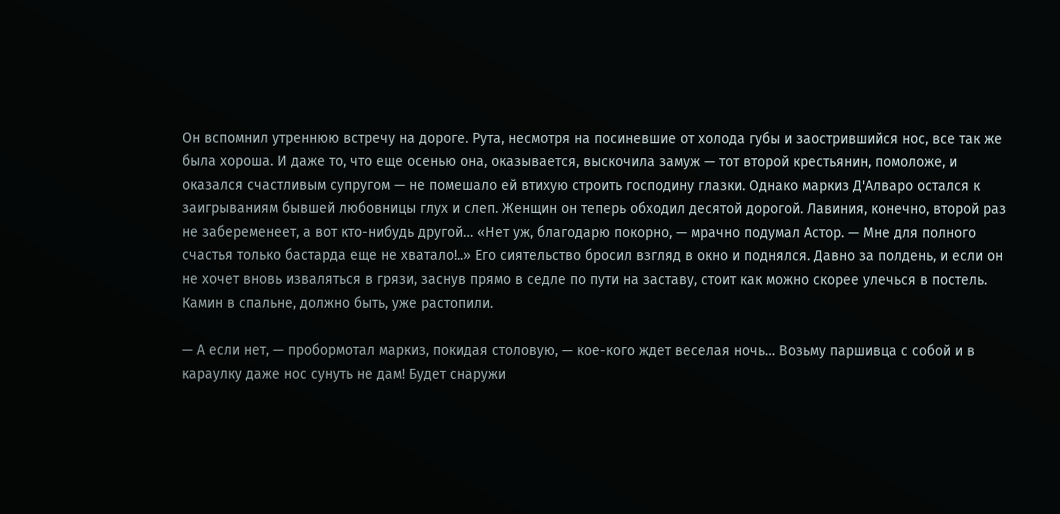Он вспомнил утреннюю встречу на дороге. Рута, несмотря на посиневшие от холода губы и заострившийся нос, все так же была хороша. И даже то, что еще осенью она, оказывается, выскочила замуж — тот второй крестьянин, помоложе, и оказался счастливым супругом — не помешало ей втихую строить господину глазки. Однако маркиз Д'Алваро остался к заигрываниям бывшей любовницы глух и слеп. Женщин он теперь обходил десятой дорогой. Лавиния, конечно, второй раз не забеременеет, а вот кто-нибудь другой… «Нет уж, благодарю покорно, — мрачно подумал Астор. — Мне для полного счастья только бастарда еще не хватало!..» Его сиятельство бросил взгляд в окно и поднялся. Давно за полдень, и если он не хочет вновь изваляться в грязи, заснув прямо в седле по пути на заставу, стоит как можно скорее улечься в постель. Камин в спальне, должно быть, уже растопили.

— А если нет, — пробормотал маркиз, покидая столовую, — кое-кого ждет веселая ночь… Возьму паршивца с собой и в караулку даже нос сунуть не дам! Будет снаружи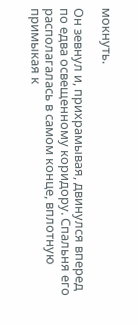мокнуть.

Он зевнул и, прихрамывая, двинулся вперед по едва освещенному коридору. Спальня его располагалась в самом конце, вплотную примыкая к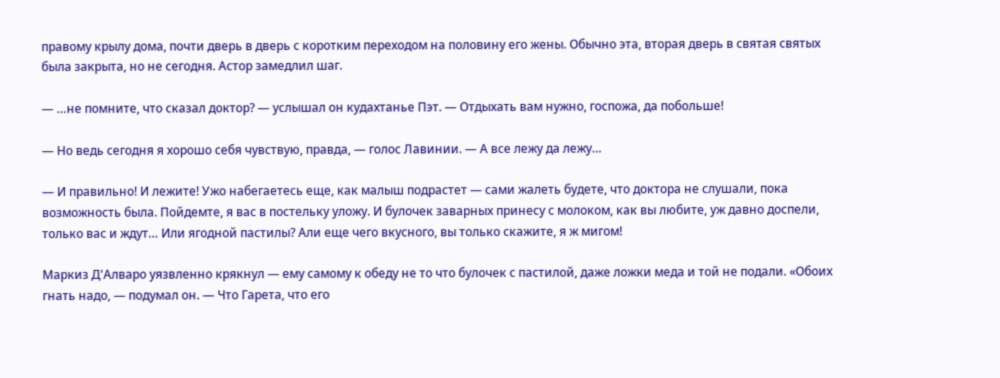правому крылу дома, почти дверь в дверь с коротким переходом на половину его жены. Обычно эта, вторая дверь в святая святых была закрыта, но не сегодня. Астор замедлил шаг.

— …не помните, что сказал доктор? — услышал он кудахтанье Пэт. — Отдыхать вам нужно, госпожа, да побольше!

— Но ведь сегодня я хорошо себя чувствую, правда, — голос Лавинии. — А все лежу да лежу…

— И правильно! И лежите! Ужо набегаетесь еще, как малыш подрастет — сами жалеть будете, что доктора не слушали, пока возможность была. Пойдемте, я вас в постельку уложу. И булочек заварных принесу с молоком, как вы любите, уж давно доспели, только вас и ждут… Или ягодной пастилы? Али еще чего вкусного, вы только скажите, я ж мигом!

Маркиз Д'Алваро уязвленно крякнул — ему самому к обеду не то что булочек с пастилой, даже ложки меда и той не подали. «Обоих гнать надо, — подумал он. — Что Гарета, что его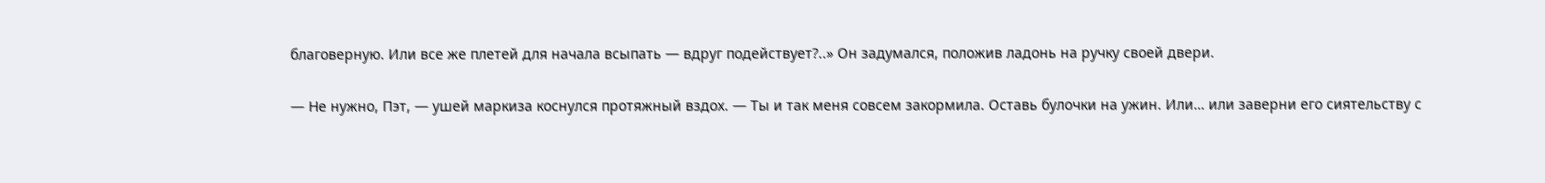благоверную. Или все же плетей для начала всыпать — вдруг подействует?..» Он задумался, положив ладонь на ручку своей двери.

— Не нужно, Пэт, — ушей маркиза коснулся протяжный вздох. — Ты и так меня совсем закормила. Оставь булочки на ужин. Или… или заверни его сиятельству с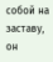собой на заставу, он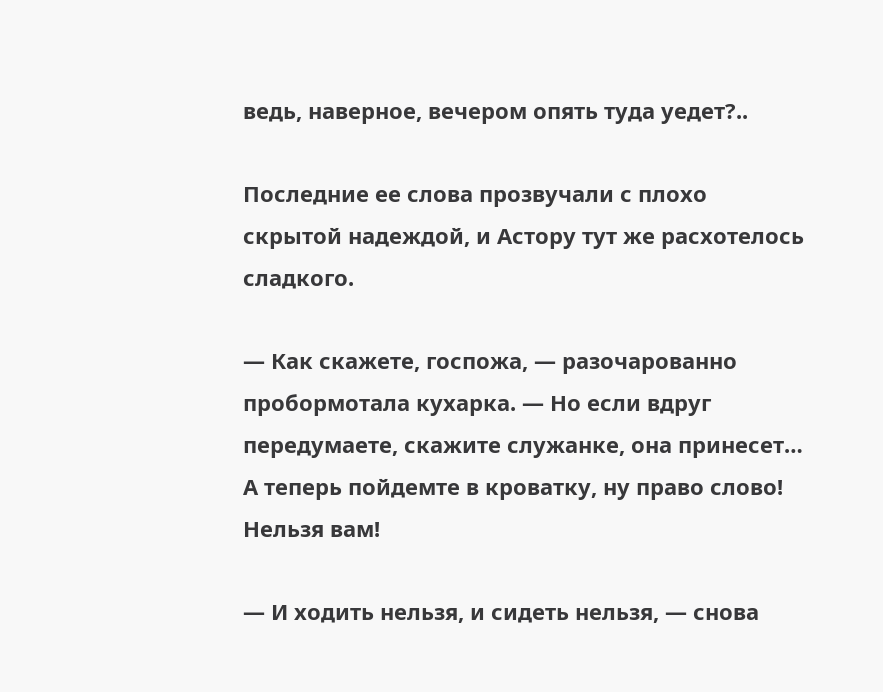ведь, наверное, вечером опять туда уедет?..

Последние ее слова прозвучали с плохо скрытой надеждой, и Астору тут же расхотелось сладкого.

— Как скажете, госпожа, — разочарованно пробормотала кухарка. — Но если вдруг передумаете, скажите служанке, она принесет… А теперь пойдемте в кроватку, ну право слово! Нельзя вам!

— И ходить нельзя, и сидеть нельзя, — снова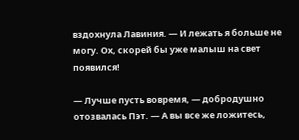вздохнула Лавиния. — И лежать я больше не могу. Ох, скорей бы уже малыш на свет появился!

— Лучше пусть вовремя, — добродушно отозвалась Пэт. — А вы все же ложитесь,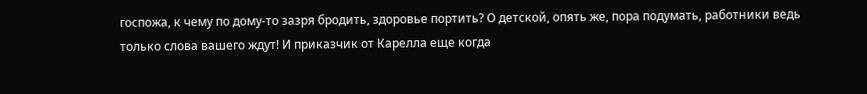госпожа, к чему по дому-то зазря бродить, здоровье портить? О детской, опять же, пора подумать, работники ведь только слова вашего ждут! И приказчик от Карелла еще когда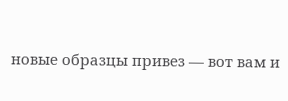новые образцы привез — вот вам и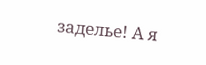заделье! А я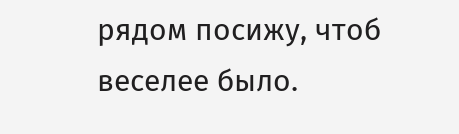рядом посижу, чтоб веселее было.